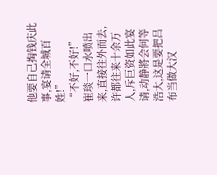他要自己掏钱庆此事,宴请全城百姓!”
“不好,不好!”
崔琰一口水喷出来,直接往外而去,许都往来十余万人,斥巨资如此宴请,动静將会何等浩大,这是要把吕布当做大汉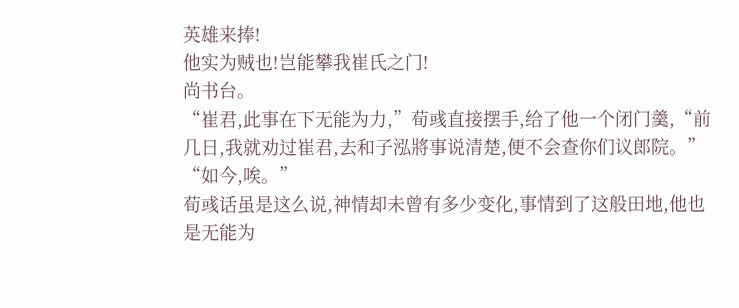英雄来捧!
他实为贼也!岂能攀我崔氏之门!
尚书台。
“崔君,此事在下无能为力,”荀彧直接摆手,给了他一个闭门羹,“前几日,我就劝过崔君,去和子泓將事说清楚,便不会查你们议郎院。”
“如今,唉。”
荀彧话虽是这么说,神情却未曾有多少变化,事情到了这般田地,他也是无能为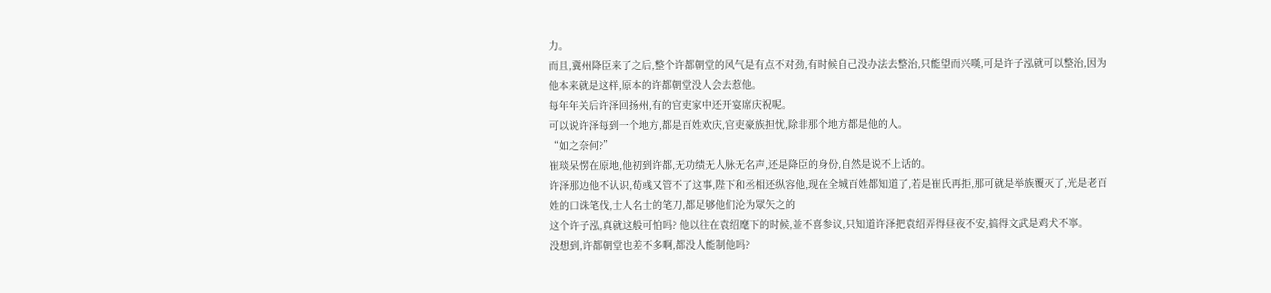力。
而且,冀州降臣来了之后,整个许都朝堂的风气是有点不对劲,有时候自己没办法去整治,只能望而兴嘆,可是许子泓就可以整治,因为他本来就是这样,原本的许都朝堂没人会去惹他。
每年年关后许泽回扬州,有的官吏家中还开宴席庆祝呢。
可以说许泽每到一个地方,都是百姓欢庆,官吏豪族担忧,除非那个地方都是他的人。
“如之奈何?”
崔琰呆愣在原地,他初到许都,无功绩无人脉无名声,还是降臣的身份,自然是说不上话的。
许泽那边他不认识,荀彧又管不了这事,陛下和丞相还纵容他,现在全城百姓都知道了,若是崔氏再拒,那可就是举族覆灭了,光是老百姓的口诛笔伐,士人名士的笔刀,都足够他们沦为眾矢之的
这个许子泓,真就这般可怕吗? 他以往在袁绍麾下的时候,並不喜参议,只知道许泽把袁绍弄得昼夜不安,搞得文武是鸡犬不寧。
没想到,许都朝堂也差不多啊,都没人能制他吗?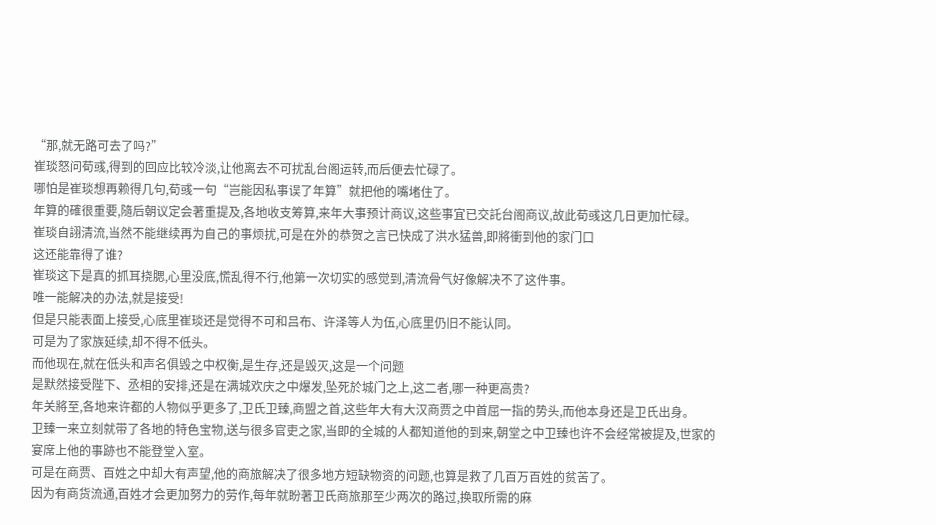“那,就无路可去了吗?”
崔琰怒问荀彧,得到的回应比较冷淡,让他离去不可扰乱台阁运转,而后便去忙碌了。
哪怕是崔琰想再赖得几句,荀彧一句“岂能因私事误了年算”就把他的嘴堵住了。
年算的確很重要,隨后朝议定会著重提及,各地收支筹算,来年大事预计商议,这些事宜已交託台阁商议,故此荀彧这几日更加忙碌。
崔琰自詡清流,当然不能继续再为自己的事烦扰,可是在外的恭贺之言已快成了洪水猛兽,即將衝到他的家门口
这还能靠得了谁?
崔琰这下是真的抓耳挠腮,心里没底,慌乱得不行,他第一次切实的感觉到,清流骨气好像解决不了这件事。
唯一能解决的办法,就是接受!
但是只能表面上接受,心底里崔琰还是觉得不可和吕布、许泽等人为伍,心底里仍旧不能认同。
可是为了家族延续,却不得不低头。
而他现在,就在低头和声名俱毁之中权衡,是生存,还是毁灭,这是一个问题
是默然接受陛下、丞相的安排,还是在满城欢庆之中爆发,坠死於城门之上,这二者,哪一种更高贵?
年关將至,各地来许都的人物似乎更多了,卫氏卫臻,商盟之首,这些年大有大汉商贾之中首屈一指的势头,而他本身还是卫氏出身。
卫臻一来立刻就带了各地的特色宝物,送与很多官吏之家,当即的全城的人都知道他的到来,朝堂之中卫臻也许不会经常被提及,世家的宴席上他的事跡也不能登堂入室。
可是在商贾、百姓之中却大有声望,他的商旅解决了很多地方短缺物资的问题,也算是救了几百万百姓的贫苦了。
因为有商货流通,百姓才会更加努力的劳作,每年就盼著卫氏商旅那至少两次的路过,换取所需的麻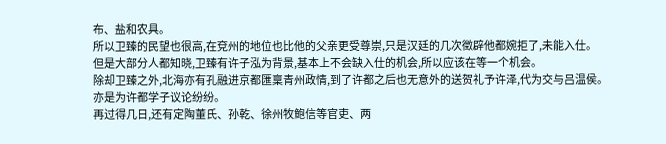布、盐和农具。
所以卫臻的民望也很高,在兗州的地位也比他的父亲更受尊崇,只是汉廷的几次徵辟他都婉拒了,未能入仕。
但是大部分人都知晓,卫臻有许子泓为背景,基本上不会缺入仕的机会,所以应该在等一个机会。
除却卫臻之外,北海亦有孔融进京都匯稟青州政情,到了许都之后也无意外的送贺礼予许泽,代为交与吕温侯。
亦是为许都学子议论纷纷。
再过得几日,还有定陶董氏、孙乾、徐州牧鲍信等官吏、两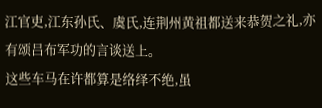江官吏,江东孙氏、虞氏,连荆州黄祖都送来恭贺之礼,亦有颂吕布军功的言谈送上。
这些车马在许都算是络绎不绝,虽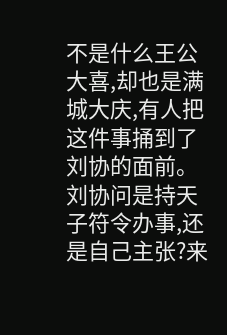不是什么王公大喜,却也是满城大庆,有人把这件事捅到了刘协的面前。
刘协问是持天子符令办事,还是自己主张?来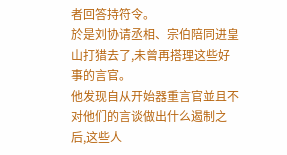者回答持符令。
於是刘协请丞相、宗伯陪同进皇山打猎去了,未曾再搭理这些好事的言官。
他发现自从开始器重言官並且不对他们的言谈做出什么遏制之后,这些人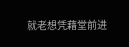就老想凭藉堂前进